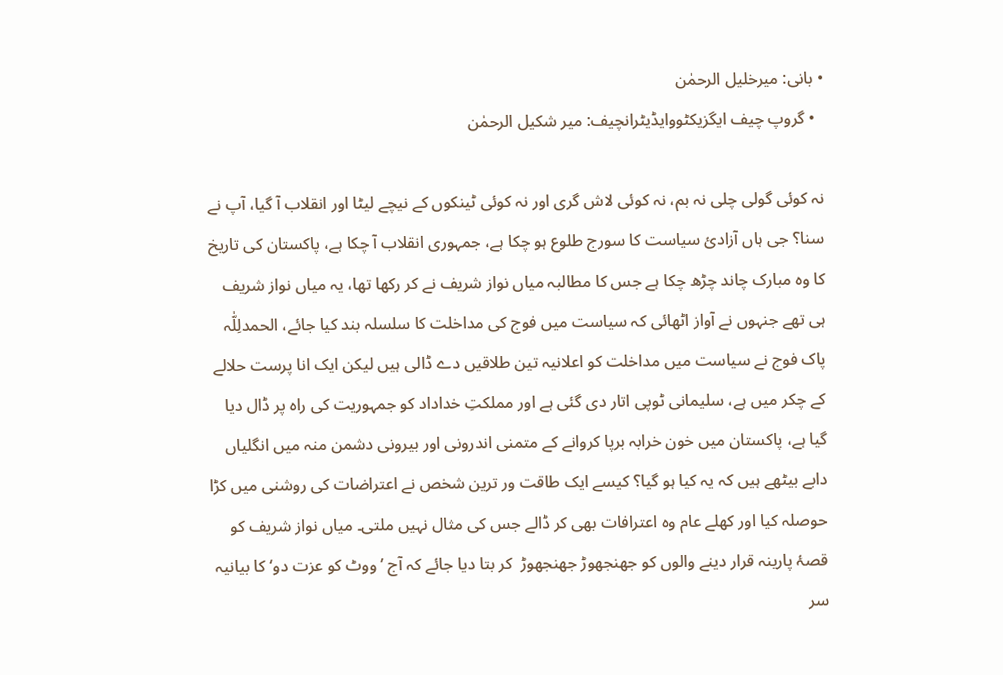• بانی: میرخلیل الرحمٰن
  • گروپ چیف ایگزیکٹووایڈیٹرانچیف: میر شکیل الرحمٰن

نہ کوئی گولی چلی نہ بم، نہ کوئی لاش گری اور نہ کوئی ٹینکوں کے نیچے لیٹا اور انقلاب آ گیا، آپ نے سنا؟ جی ہاں آزادیٔ سیاست کا سورج طلوع ہو چکا ہے، جمہوری انقلاب آ چکا ہے، پاکستان کی تاریخ کا وہ مبارک چاند چڑھ چکا ہے جس کا مطالبہ میاں نواز شریف نے کر رکھا تھا، یہ میاں نواز شریف ہی تھے جنہوں نے آواز اٹھائی کہ سیاست میں فوج کی مداخلت کا سلسلہ بند کیا جائے، الحمدلِلّٰہ پاک فوج نے سیاست میں مداخلت کو اعلانیہ تین طلاقیں دے ڈالی ہیں لیکن ایک انا پرست حلالے کے چکر میں ہے، سلیمانی ٹوپی اتار دی گئی ہے اور مملکتِ خداداد کو جمہوریت کی راہ پر ڈال دیا گیا ہے، پاکستان میں خون خرابہ برپا کروانے کے متمنی اندرونی اور بیرونی دشمن منہ میں انگلیاں دابے بیٹھے ہیں کہ یہ کیا ہو گیا؟ کیسے ایک طاقت ور ترین شخص نے اعتراضات کی روشنی میں کڑا حوصلہ کیا اور کھلے عام وہ اعترافات بھی کر ڈالے جس کی مثال نہیں ملتی۔ میاں نواز شریف کو قصۂ پارینہ قرار دینے والوں کو جھنجھوڑ جھنجھوڑ  کر بتا دیا جائے کہ آج ’ووٹ کو عزت دو‘ کا بیانیہ سر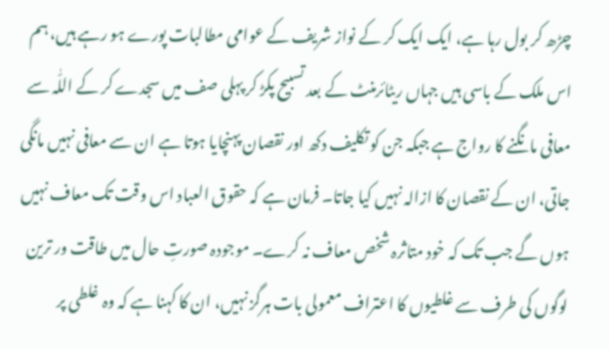چڑھ کر بول رہا ہے، ایک ایک کر کے نواز شریف کے عوامی مطالبات پورے ہو رہے ہیں، ہم اس ملک کے باسی ہیں جہاں ریٹائرمنٹ کے بعد تسبیح پکڑ کر پہلی صف میں سجدے کر کے اللّٰہ سے معافی مانگنے کا رواج ہے جبکہ جن کو تکلیف دکھ اور نقصان پہنچایا ہوتا ہے ان سے معافی نہیں مانگی جاتی، ان کے نقصان کا ازالہ نہیں کیا جاتا۔ فرمان ہے کہ حقوق العباد اس وقت تک معاف نہیں ہوں گے جب تک کہ خود متاثرہ شخص معاف نہ کرے۔ موجودہ صورتِ حال میں طاقت ور ترین لوگوں کی طرف سے غلطیوں کا اعتراف معمولی بات ہرگز نہیں، ان کا کہنا ہے کہ وہ غلطی پر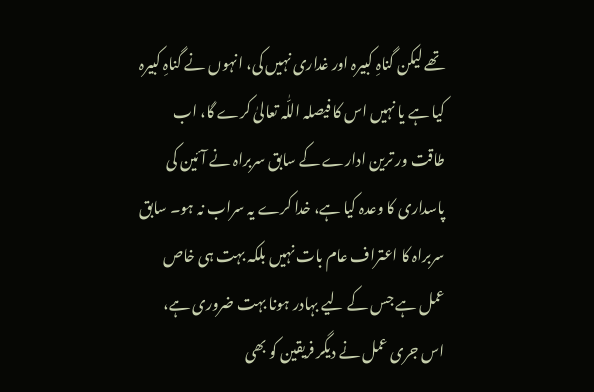تھے لیکن گناہِ کبیرہ اور غداری نہیں کی، انہوں نے گناہِ کبیرہ کیا ہے یا نہیں اس کا فیصلہ اللّٰہ تعالیٰ کرے گا، اب طاقت ور ترین ادارے کے سابق سربراہ نے آئین کی پاسداری کا وعدہ کیا ہے، خدا کرے یہ سراب نہ ہو۔ سابق سربراہ کا اعتراف عام بات نہیں بلکہ بہت ہی خاص عمل ہے جس کے لیے بہادر ہونا بہت ضروری ہے، اس جری عمل نے دیگر فریقین کو بھی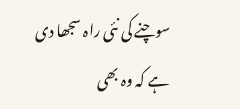سوچنے کی نئی راہ سجھا دی ہے کہ وہ بھی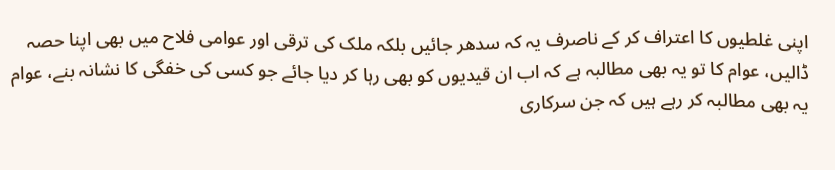اپنی غلطیوں کا اعتراف کر کے ناصرف یہ کہ سدھر جائیں بلکہ ملک کی ترقی اور عوامی فلاح میں بھی اپنا حصہ ڈالیں، عوام کا تو یہ بھی مطالبہ ہے کہ اب ان قیدیوں کو بھی رہا کر دیا جائے جو کسی کی خفگی کا نشانہ بنے، عوام یہ بھی مطالبہ کر رہے ہیں کہ جن سرکاری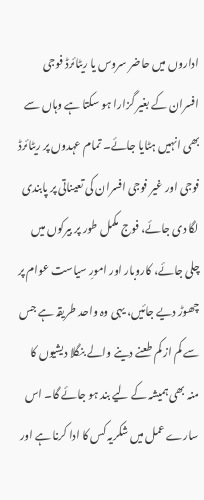اداروں میں حاضر سروس یا ریٹائرڈ فوجی افسران کے بغیر گزارا ہو سکتا ہے وہاں سے بھی انہیں ہٹایا جائے۔ تمام عہدوں پر ریٹائرڈ فوجی اور غیر فوجی افسران کی تعیناتی پر پابندی لگا دی جائے، فوج مکمل طور پر بیرکوں میں چلی جائے، کاروبار اور امورِ سیاست عوام پر چھوڑ دیے جائیں، یہی وہ واحد طریقہ ہے جس سے کم از کم طعنے دینے والے بنگلا دیشیوں کا منہ بھی ہمیشہ کے لیے بند ہو جائے گا۔ اس سارے عمل میں شکریہ کس کا ادا کرنا ہے اور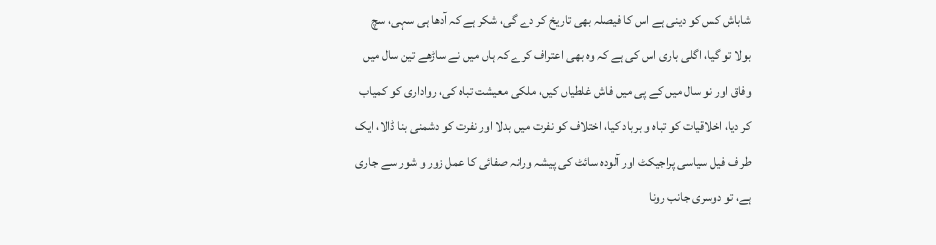شاباش کس کو دینی ہے اس کا فیصلہ بھی تاریخ کر دے گی، شکر ہے کہ آدھا ہی سہی، سچ بولا تو گیا، اگلی باری اس کی ہے کہ وہ بھی اعتراف کرے کہ ہاں میں نے ساڑھے تین سال میں وفاق اور نو سال میں کے پی میں فاش غلطیاں کیں، ملکی معیشت تباہ کی، رواداری کو کمیاب کر دیا، اخلاقیات کو تباہ و برباد کیا، اختلاف کو نفرت میں بدلا اور نفرت کو دشمنی بنا ڈالا، ایک طر ف فیل سیاسی پراجیکٹ اور آلودہ سائٹ کی پیشہ ورانہ صفائی کا عمل زور و شور سے جاری ہے، تو دوسری جانب رونا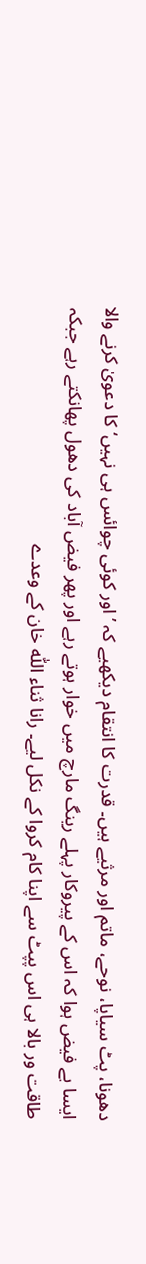دھونا، پٹ سیاپا، نوحے، ماتم اور مرثیے ہیں۔ قدرت کا انتقام دیکھیے کہ ’اور کوئی چوائس ہی نہیں‘ کا دعویٰ کرنے والا ایسا بے فیض ہوا کہ اس کے پیروکار پہلے رینگ مارچ میں خوار ہوتے رہے اور پھر فیض آباد کی دھول پھانکتے رہے جبکہ طاقت ور بالا ہی اس پپٹ سے اپنا کام کروا کے نکل لیے۔ رانا ثناء اللّٰہ خان کے وعدے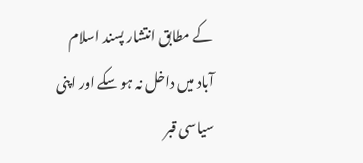کے مطابق انتشار پسند اسلام آباد میں داخل نہ ہو سکے اور اپنی سیاسی قبر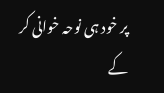پر خود ہی نوحہ خوانی کر کے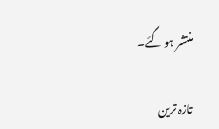منتشر ہو گئے۔

تازہ ترین